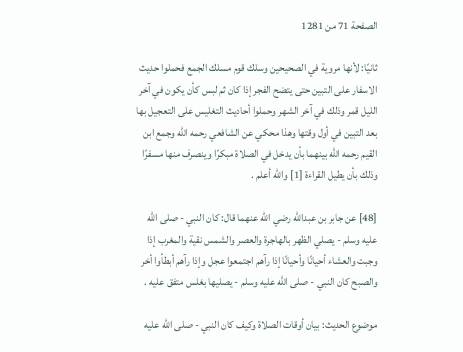الصفحة 71 من 1281

ثانيًا: لأنها مروية في الصحيحين وسلك قوم مسلك الجمع فحملوا حديث الاسفار على التبين حتى يتضح الفجر إذا كان ثم لبس كأن يكون في آخر الليل قمر وذلك في آخر الشهر وحملوا أحاديث التغليس على التعجيل بها بعد التبين في أول وقتها وهذا محكي عن الشافعي رحمه الله وجمع ابن القيم رحمه الله بينهما بأن يدخل في الصلاة مبكرًا وينصرف منها مسفرًا وذلك بأن يطيل القراءة [1] والله أعلم .

[48] عن جابر بن عبدالله رضي الله عنهما قال: كان النبي - صلى الله عليه وسلم - يصلي الظهر بالهاجرة والعصر والشمس نقية والمغرب إذا وجبت والعشاء أحيانًا وأحيانًا إذا رآهم اجتمعوا عجل وإذا رآهم أبطأوا أخر والصبح كان النبي - صلى الله عليه وسلم - يصليها بغلس متفق عليه .

موضوع الحديث: بيان أوقات الصلاة وكيف كان النبي - صلى الله عليه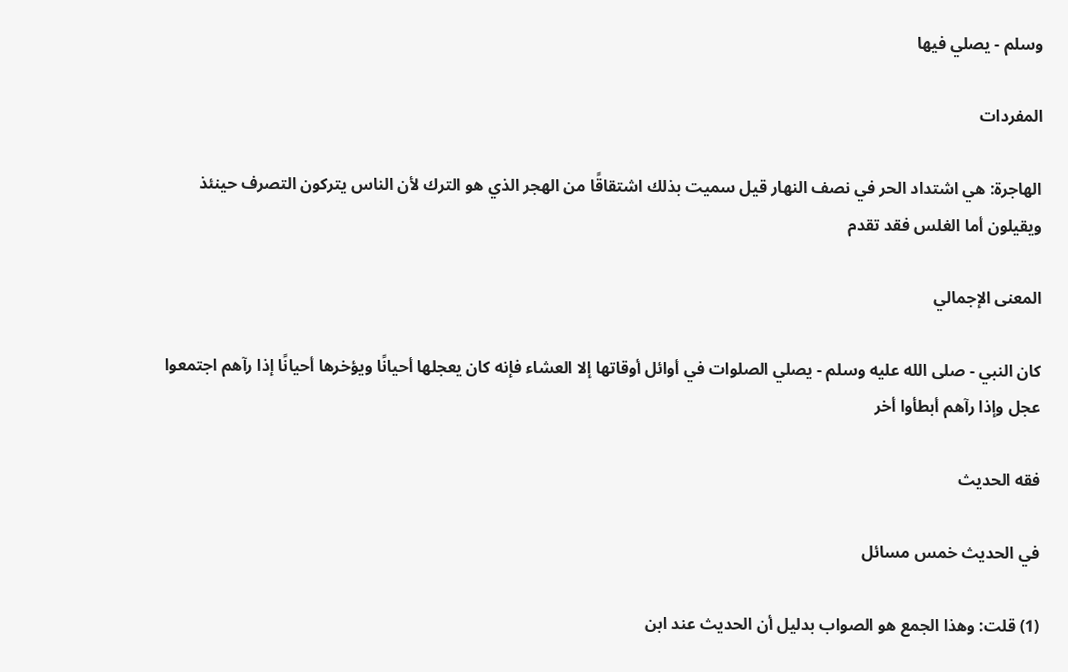وسلم - يصلي فيها

المفردات

الهاجرة: هي اشتداد الحر في نصف النهار قيل سميت بذلك اشتقاقًا من الهجر الذي هو الترك لأن الناس يتركون التصرف حينئذ ويقيلون أما الغلس فقد تقدم

المعنى الإجمالي

كان النبي - صلى الله عليه وسلم - يصلي الصلوات في أوائل أوقاتها إلا العشاء فإنه كان يعجلها أحيانًا ويؤخرها أحيانًا إذا رآهم اجتمعوا عجل وإذا رآهم أبطأوا أخر

فقه الحديث

في الحديث خمس مسائل

(1) قلت: وهذا الجمع هو الصواب بدليل أن الحديث عند ابن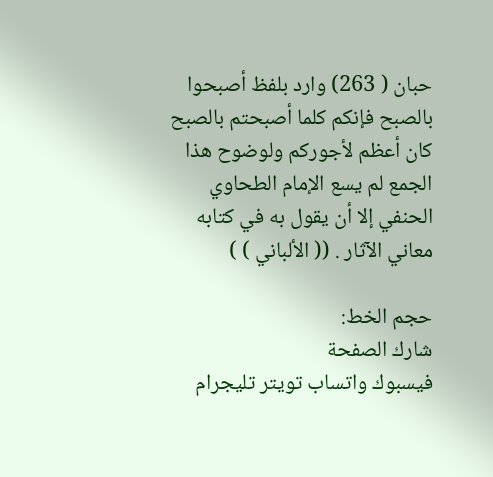حبان ( 263) وارد بلفظ أصبحوا بالصبح فإنكم كلما أصبحتم بالصبح كان أعظم لأجوركم ولوضوح هذا الجمع لم يسع الإمام الطحاوي الحنفي إلا أن يقول به في كتابه معاني الآثار . (( الألباني ) )

حجم الخط:
شارك الصفحة
فيسبوك واتساب تويتر تليجرام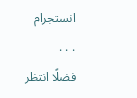انستجرام
. . .
فضلًا انتظر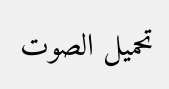تحميل الصوت